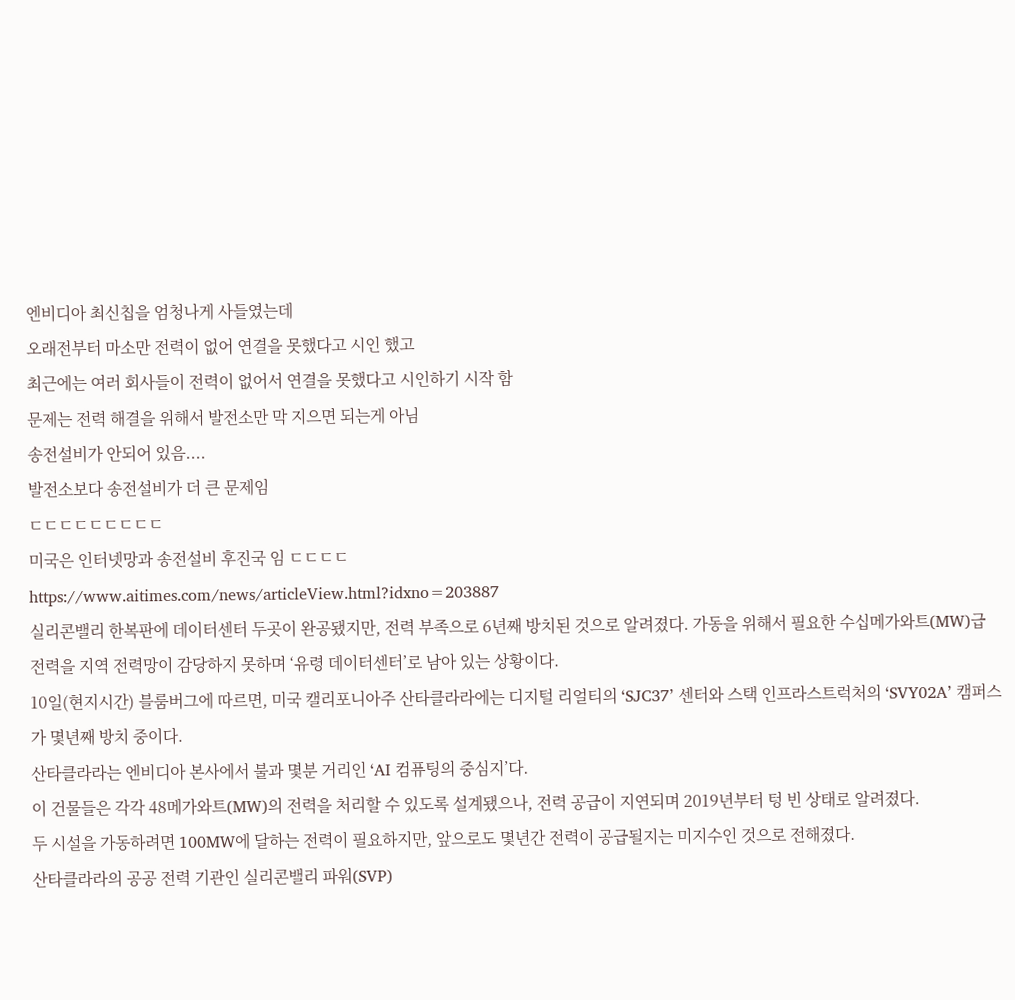엔비디아 최신칩을 엄청나게 사들였는데
오래전부터 마소만 전력이 없어 연결을 못했다고 시인 했고
최근에는 여러 회사들이 전력이 없어서 연결을 못했다고 시인하기 시작 함
문제는 전력 해결을 위해서 발전소만 막 지으면 되는게 아님
송전설비가 안되어 있음....
발전소보다 송전설비가 더 큰 문제임
ㄷㄷㄷㄷㄷㄷㄷㄷㄷ
미국은 인터넷망과 송전설비 후진국 임 ㄷㄷㄷㄷ
https://www.aitimes.com/news/articleView.html?idxno=203887
실리콘밸리 한복판에 데이터센터 두곳이 완공됐지만, 전력 부족으로 6년째 방치된 것으로 알려졌다. 가동을 위해서 필요한 수십메가와트(MW)급 전력을 지역 전력망이 감당하지 못하며 ‘유령 데이터센터’로 남아 있는 상황이다.
10일(현지시간) 블룸버그에 따르면, 미국 캘리포니아주 산타클라라에는 디지털 리얼티의 ‘SJC37’ 센터와 스택 인프라스트럭처의 ‘SVY02A’ 캠퍼스가 몇년째 방치 중이다.
산타클라라는 엔비디아 본사에서 불과 몇분 거리인 ‘AI 컴퓨팅의 중심지’다.
이 건물들은 각각 48메가와트(MW)의 전력을 처리할 수 있도록 설계됐으나, 전력 공급이 지연되며 2019년부터 텅 빈 상태로 알려졌다.
두 시설을 가동하려면 100MW에 달하는 전력이 필요하지만, 앞으로도 몇년간 전력이 공급될지는 미지수인 것으로 전해졌다.
산타클라라의 공공 전력 기관인 실리콘밸리 파워(SVP)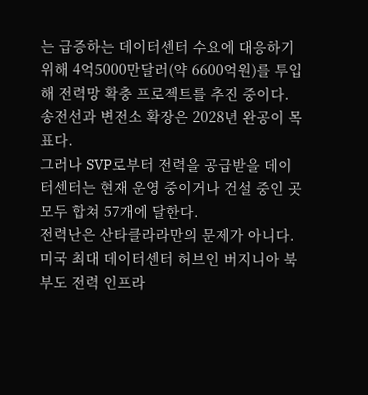는 급증하는 데이터센터 수요에 대응하기 위해 4억5000만달러(약 6600억원)를 투입해 전력망 확충 프로젝트를 추진 중이다. 송전선과 변전소 확장은 2028년 완공이 목표다.
그러나 SVP로부터 전력을 공급받을 데이터센터는 현재 운영 중이거나 건설 중인 곳 모두 합쳐 57개에 달한다.
전력난은 산타클라라만의 문제가 아니다. 미국 최대 데이터센터 허브인 버지니아 북부도 전력 인프라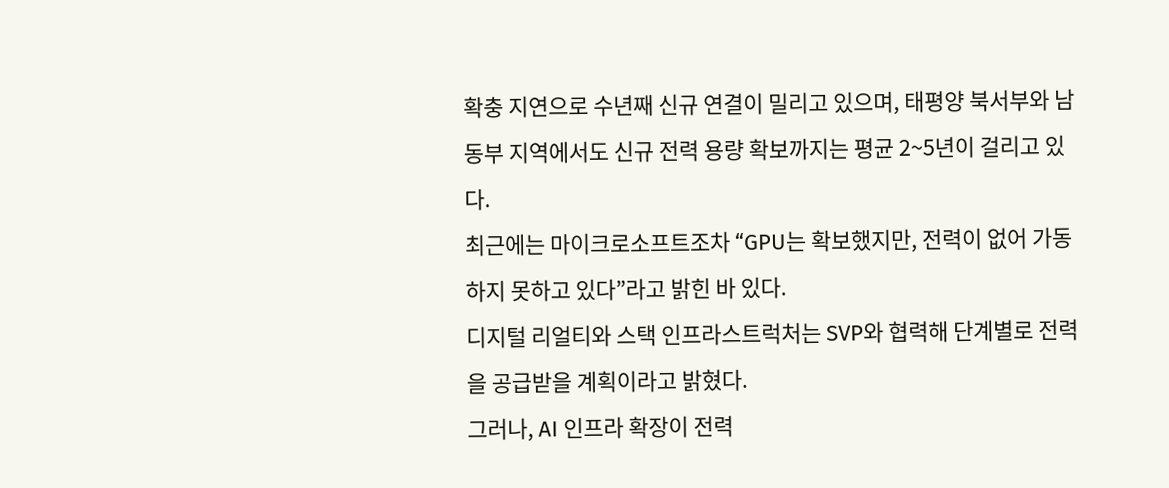확충 지연으로 수년째 신규 연결이 밀리고 있으며, 태평양 북서부와 남동부 지역에서도 신규 전력 용량 확보까지는 평균 2~5년이 걸리고 있다.
최근에는 마이크로소프트조차 “GPU는 확보했지만, 전력이 없어 가동하지 못하고 있다”라고 밝힌 바 있다.
디지털 리얼티와 스택 인프라스트럭처는 SVP와 협력해 단계별로 전력을 공급받을 계획이라고 밝혔다.
그러나, AI 인프라 확장이 전력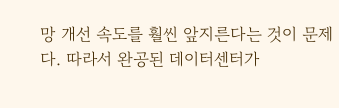망 개선 속도를 훨씬 앞지른다는 것이 문제다. 따라서 완공된 데이터센터가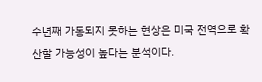수년째 가동되지 못하는 현상은 미국 전역으로 확산할 가능성이 높다는 분석이다.